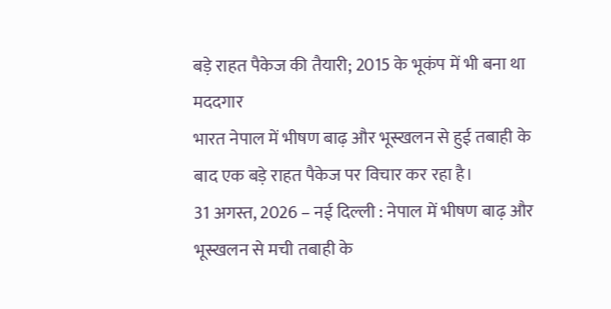बड़े राहत पैकेज की तैयारी; 2015 के भूकंप में भी बना था मददगार
भारत नेपाल में भीषण बाढ़ और भूस्खलन से हुई तबाही के बाद एक बड़े राहत पैकेज पर विचार कर रहा है।
31 अगस्त, 2026 – नई दिल्ली : नेपाल में भीषण बाढ़ और भूस्खलन से मची तबाही के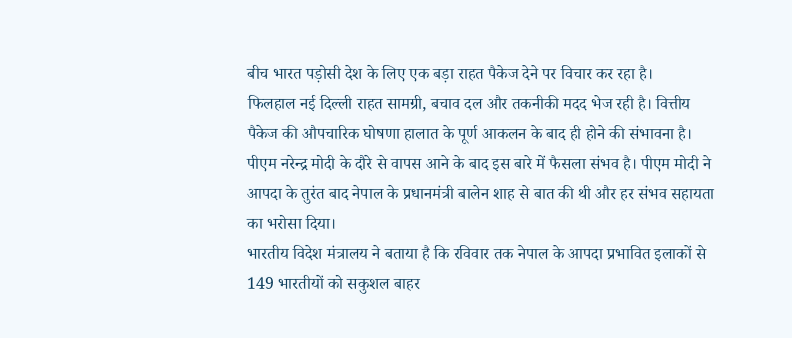बीच भारत पड़ोसी देश के लिए एक बड़ा राहत पैकेज देने पर विचार कर रहा है।
फिलहाल नई दिल्ली राहत सामग्री, बचाव दल और तकनीकी मदद भेज रही है। वित्तीय पैकेज की औपचारिक घोषणा हालात के पूर्ण आकलन के बाद ही होने की संभावना है।
पीएम नरेन्द्र मोदी के दौरे से वापस आने के बाद इस बारे में फैसला संभव है। पीएम मोदी ने आपदा के तुरंत बाद नेपाल के प्रधानमंत्री बालेन शाह से बात की थी और हर संभव सहायता का भरोसा दिया।
भारतीय विदेश मंत्रालय ने बताया है कि रविवार तक नेपाल के आपदा प्रभावित इलाकों से 149 भारतीयों को सकुशल बाहर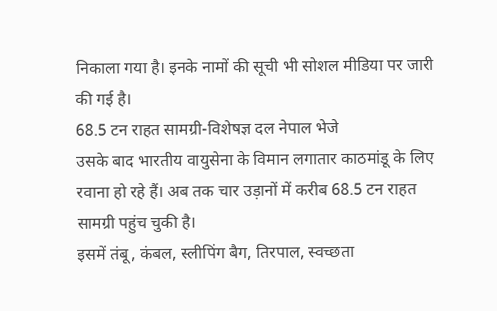निकाला गया है। इनके नामों की सूची भी सोशल मीडिया पर जारी की गई है।
68.5 टन राहत सामग्री-विशेषज्ञ दल नेपाल भेजे
उसके बाद भारतीय वायुसेना के विमान लगातार काठमांडू के लिए रवाना हो रहे हैं। अब तक चार उड़ानों में करीब 68.5 टन राहत सामग्री पहुंच चुकी है।
इसमें तंबू, कंबल, स्लीपिंग बैग, तिरपाल, स्वच्छता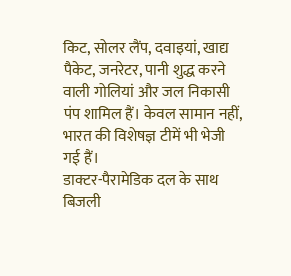किट, सोलर लैंप, दवाइयां, खाद्य पैकेट, जनरेटर, पानी शुद्ध करने वाली गोलियां और जल निकासी पंप शामिल हैं। केवल सामान नहीं, भारत की विशेषज्ञ टीमें भी भेजी गई हैं।
डाक्टर-पैरामेडिक दल के साथ बिजली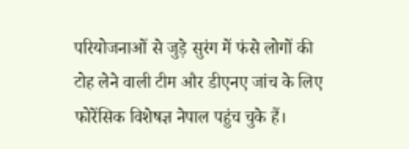परियोजनाओं से जुड़े सुरंग में फंसे लोगों की टोह लेने वाली टीम और डीएनए जांच के लिए फोरेंसिक विशेषज्ञ नेपाल पहुंच चुके हैं।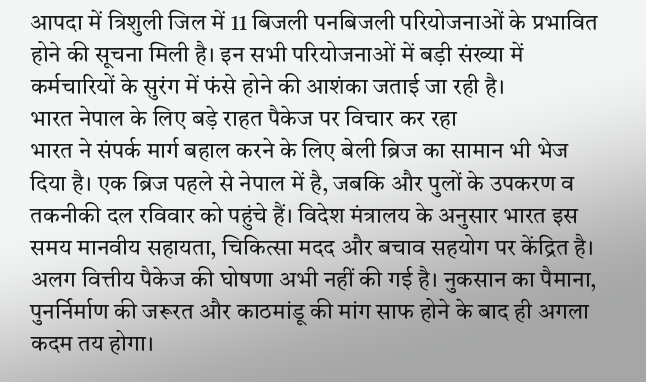आपदा में त्रिशुली जिल में 11 बिजली पनबिजली परियोजनाओं के प्रभावित होने की सूचना मिली है। इन सभी परियोजनाओं में बड़ी संख्या में कर्मचारियों के सुरंग में फंसे होने की आशंका जताई जा रही है।
भारत नेपाल के लिए बड़े राहत पैकेज पर विचार कर रहा
भारत ने संपर्क मार्ग बहाल करने के लिए बेली ब्रिज का सामान भी भेज दिया है। एक ब्रिज पहले से नेपाल में है, जबकि और पुलों के उपकरण व तकनीकी दल रविवार को पहुंचे हैं। विदेश मंत्रालय के अनुसार भारत इस समय मानवीय सहायता, चिकित्सा मदद और बचाव सहयोग पर केंद्रित है।
अलग वित्तीय पैकेज की घोषणा अभी नहीं की गई है। नुकसान का पैमाना, पुनर्निर्माण की जरूरत और काठमांडू की मांग साफ होने के बाद ही अगला कदम तय होगा।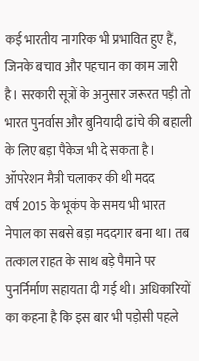कई भारतीय नागरिक भी प्रभावित हुए हैं, जिनके बचाव और पहचान का काम जारी है। सरकारी सूत्रों के अनुसार जरूरत पड़ी तो भारत पुनर्वास और बुनियादी ढांचे की बहाली के लिए बड़ा पैकेज भी दे सकता है।
ऑपरेशन मैत्री चलाकर की थी मदद
वर्ष 2015 के भूकंप के समय भी भारत नेपाल का सबसे बड़ा मददगार बना था। तब तत्काल राहत के साथ बड़े पैमाने पर पुनर्निर्माण सहायता दी गई थी। अधिकारियों का कहना है कि इस बार भी पड़ोसी पहले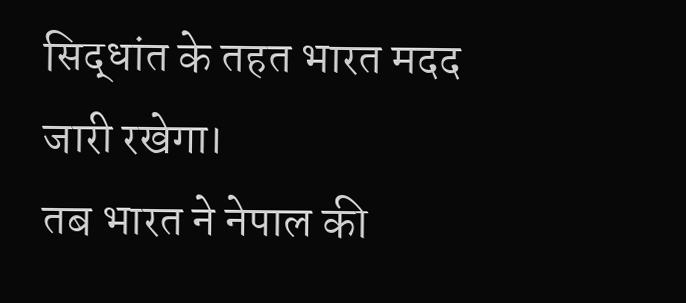सिद्धांत के तहत भारत मदद जारी रखेगा।
तब भारत ने नेपाल की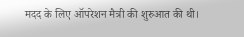मदद के लिए ऑपरेशन मैत्री की शुरुआत की थी।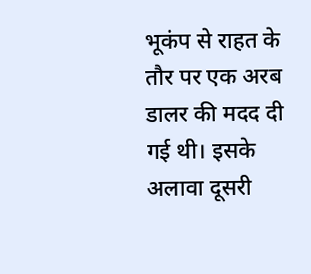भूकंप से राहत के तौर पर एक अरब डालर की मदद दी गई थी। इसके अलावा दूसरी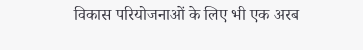विकास परियोजनाओं के लिए भी एक अरब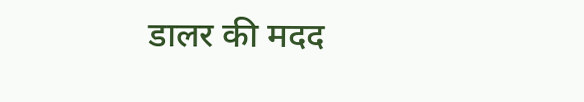डालर की मदद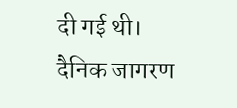दी गई थी।
दैनिक जागरण